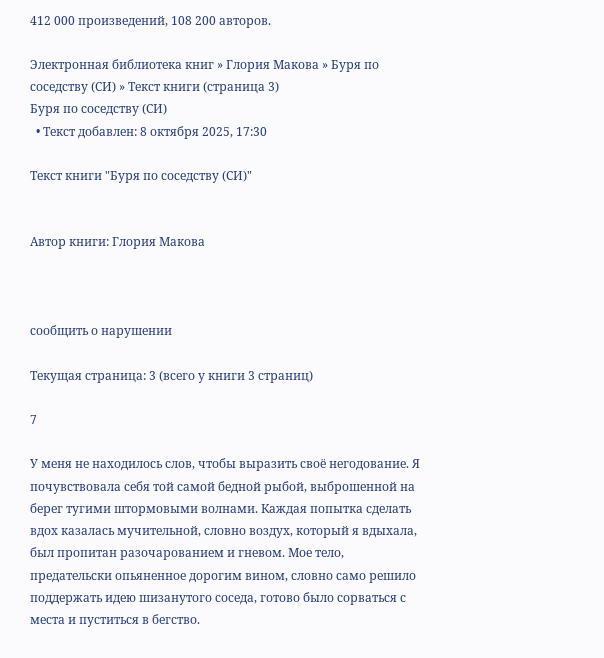412 000 произведений, 108 200 авторов.

Электронная библиотека книг » Глория Макова » Буря по соседству (СИ) » Текст книги (страница 3)
Буря по соседству (СИ)
  • Текст добавлен: 8 октября 2025, 17:30

Текст книги "Буря по соседству (СИ)"


Автор книги: Глория Макова



сообщить о нарушении

Текущая страница: 3 (всего у книги 3 страниц)

7

У меня не находилось слов, чтобы выразить своё негодование. Я почувствовала себя той самой бедной рыбой, выброшенной на берег тугими штормовыми волнами. Каждая попытка сделать вдох казалась мучительной, словно воздух, который я вдыхала, был пропитан разочарованием и гневом. Мое тело, предательски опьяненное дорогим вином, словно само решило поддержать идею шизанутого соседа, готово было сорваться с места и пуститься в бегство.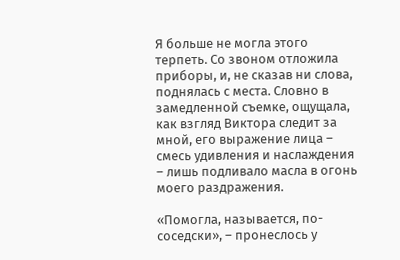Я больше не могла этого терпеть. Со звоном отложила приборы, и, не сказав ни слова, поднялась с места. Словно в замедленной съемке, ощущала, как взгляд Виктора следит за мной, его выражение лица – смесь удивления и наслаждения – лишь подливало масла в огонь моего раздражения.

«Помогла, называется, по-соседски», – пронеслось у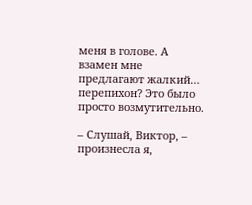меня в голове. А взамен мне предлагают жалкий… перепихон? Это было просто возмутительно.

– Слушай, Виктор, – произнесла я,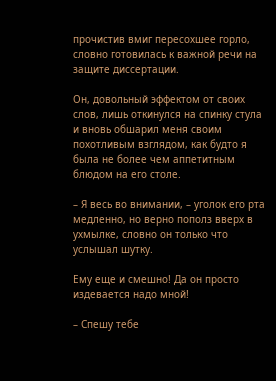прочистив вмиг пересохшее горло, словно готовилась к важной речи на защите диссертации.

Он, довольный эффектом от своих слов, лишь откинулся на спинку стула и вновь обшарил меня своим похотливым взглядом, как будто я была не более чем аппетитным блюдом на его столе.

– Я весь во внимании, – уголок его рта медленно, но верно пополз вверх в ухмылке, словно он только что услышал шутку.

Ему еще и смешно! Да он просто издевается надо мной!

– Спешу тебе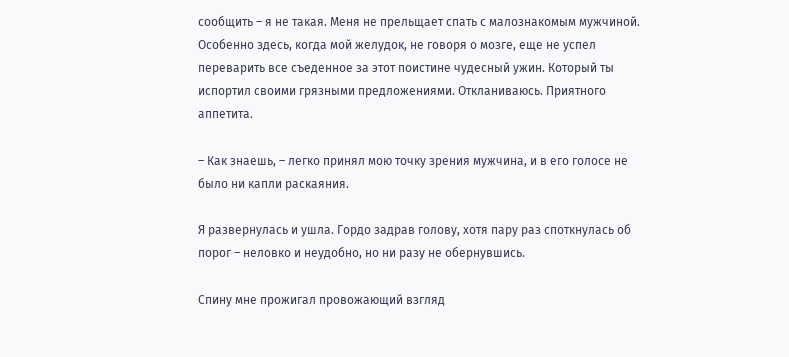сообщить – я не такая. Меня не прельщает спать с малознакомым мужчиной. Особенно здесь, когда мой желудок, не говоря о мозге, еще не успел переварить все съеденное за этот поистине чудесный ужин. Который ты испортил своими грязными предложениями. Откланиваюсь. Приятного аппетита.

– Как знаешь, – легко принял мою точку зрения мужчина, и в его голосе не было ни капли раскаяния.

Я развернулась и ушла. Гордо задрав голову, хотя пару раз споткнулась об порог – неловко и неудобно, но ни разу не обернувшись.

Спину мне прожигал провожающий взгляд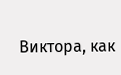Виктора, как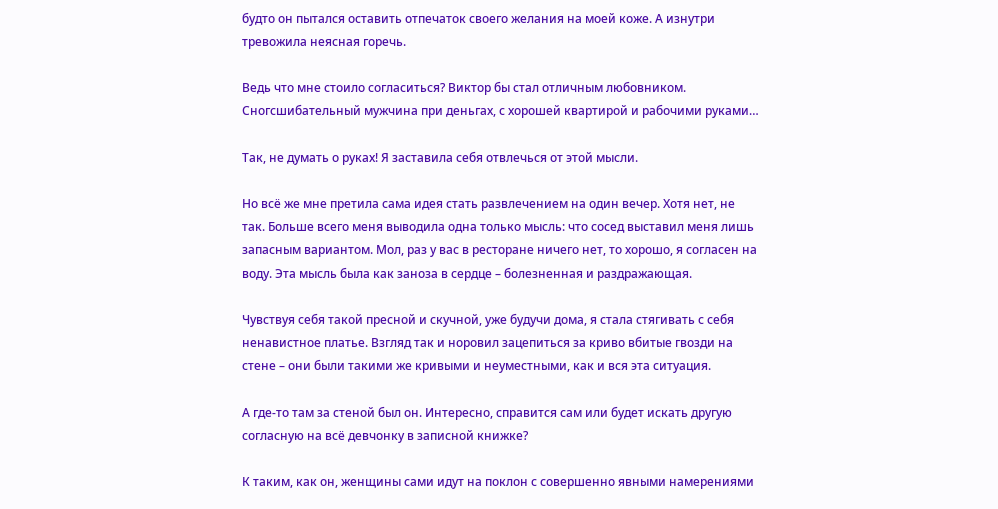будто он пытался оставить отпечаток своего желания на моей коже. А изнутри тревожила неясная горечь.

Ведь что мне стоило согласиться? Виктор бы стал отличным любовником. Сногсшибательный мужчина при деньгах, с хорошей квартирой и рабочими руками…

Так, не думать о руках! Я заставила себя отвлечься от этой мысли.

Но всё же мне претила сама идея стать развлечением на один вечер. Хотя нет, не так. Больше всего меня выводила одна только мысль: что сосед выставил меня лишь запасным вариантом. Мол, раз у вас в ресторане ничего нет, то хорошо, я согласен на воду. Эта мысль была как заноза в сердце – болезненная и раздражающая.

Чувствуя себя такой пресной и скучной, уже будучи дома, я стала стягивать с себя ненавистное платье. Взгляд так и норовил зацепиться за криво вбитые гвозди на стене – они были такими же кривыми и неуместными, как и вся эта ситуация.

А где-то там за стеной был он. Интересно, справится сам или будет искать другую согласную на всё девчонку в записной книжке?

К таким, как он, женщины сами идут на поклон с совершенно явными намерениями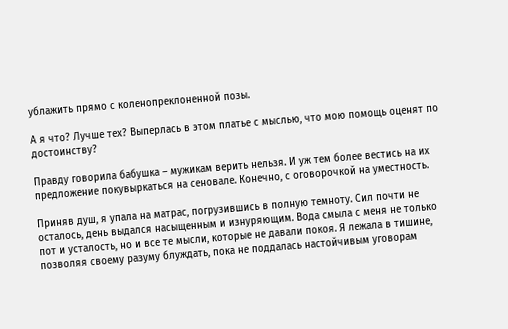ублажить прямо с коленопреклоненной позы.

А я что? Лучше тех? Выперлась в этом платье с мыслью, что мою помощь оценят по достоинству?

Правду говорила бабушка – мужикам верить нельзя. И уж тем более вестись на их предложение покувыркаться на сеновале. Конечно, с оговорочкой на уместность.

Приняв душ, я упала на матрас, погрузившись в полную темноту. Сил почти не осталось, день выдался насыщенным и изнуряющим. Вода смыла с меня не только пот и усталость, но и все те мысли, которые не давали покоя. Я лежала в тишине, позволяя своему разуму блуждать, пока не поддалась настойчивым уговорам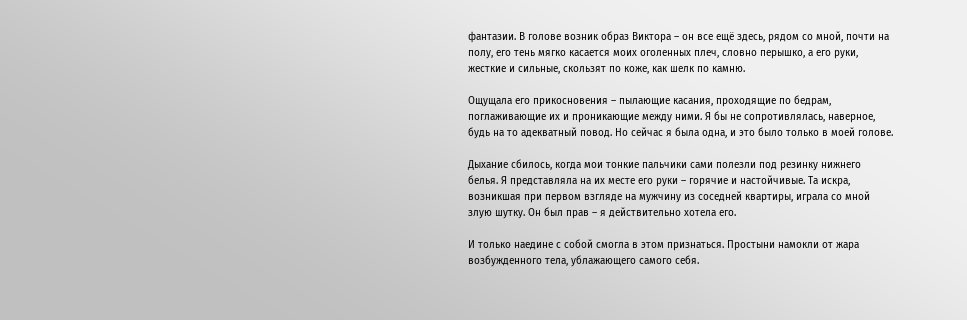фантазии. В голове возник образ Виктора – он все ещё здесь, рядом со мной, почти на полу, его тень мягко касается моих оголенных плеч, словно перышко, а его руки, жесткие и сильные, скользят по коже, как шелк по камню.

Ощущала его прикосновения – пылающие касания, проходящие по бедрам, поглаживающие их и проникающие между ними. Я бы не сопротивлялась, наверное, будь на то адекватный повод. Но сейчас я была одна, и это было только в моей голове.

Дыхание сбилось, когда мои тонкие пальчики сами полезли под резинку нижнего белья. Я представляла на их месте его руки – горячие и настойчивые. Та искра, возникшая при первом взгляде на мужчину из соседней квартиры, играла со мной злую шутку. Он был прав – я действительно хотела его.

И только наедине с собой смогла в этом признаться. Простыни намокли от жара возбужденного тела, ублажающего самого себя.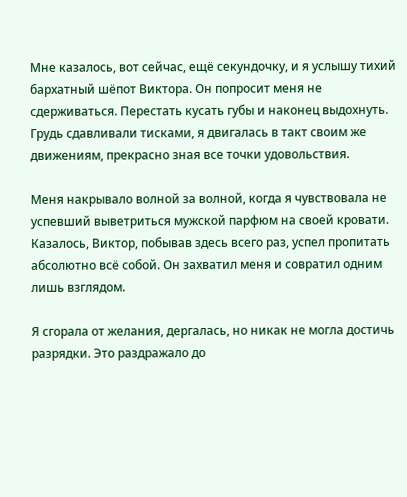Мне казалось, вот сейчас, ещё секундочку, и я услышу тихий бархатный шёпот Виктора. Он попросит меня не сдерживаться. Перестать кусать губы и наконец выдохнуть. Грудь сдавливали тисками, я двигалась в такт своим же движениям, прекрасно зная все точки удовольствия.

Меня накрывало волной за волной, когда я чувствовала не успевший выветриться мужской парфюм на своей кровати. Казалось, Виктор, побывав здесь всего раз, успел пропитать абсолютно всё собой. Он захватил меня и совратил одним лишь взглядом.

Я сгорала от желания, дергалась, но никак не могла достичь разрядки. Это раздражало до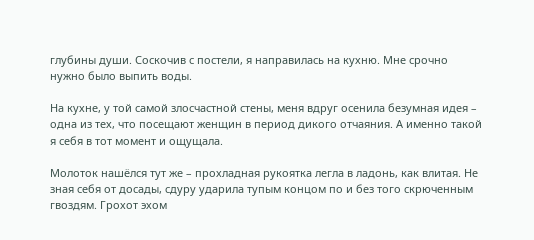глубины души. Соскочив с постели, я направилась на кухню. Мне срочно нужно было выпить воды.

На кухне, у той самой злосчастной стены, меня вдруг осенила безумная идея – одна из тех, что посещают женщин в период дикого отчаяния. А именно такой я себя в тот момент и ощущала.

Молоток нашёлся тут же – прохладная рукоятка легла в ладонь, как влитая. Не зная себя от досады, сдуру ударила тупым концом по и без того скрюченным гвоздям. Грохот эхом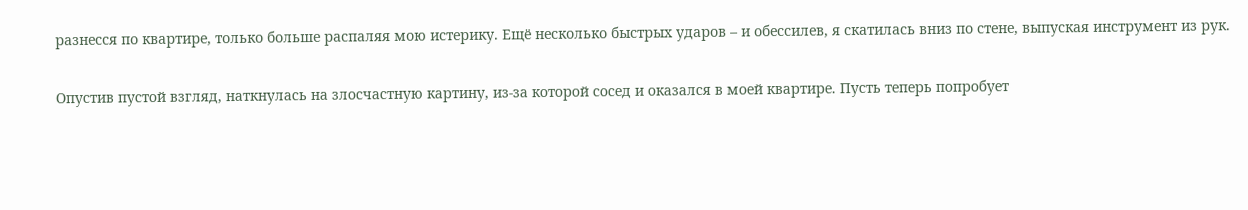разнесся по квартире, только больше распаляя мою истерику. Ещё несколько быстрых ударов – и обессилев, я скатилась вниз по стене, выпуская инструмент из рук.

Опустив пустой взгляд, наткнулась на злосчастную картину, из-за которой сосед и оказался в моей квартире. Пусть теперь попробует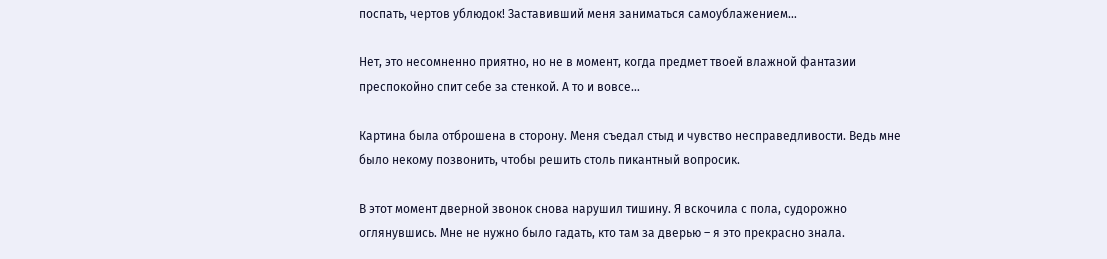поспать, чертов ублюдок! Заставивший меня заниматься самоублажением…

Нет, это несомненно приятно, но не в момент, когда предмет твоей влажной фантазии преспокойно спит себе за стенкой. А то и вовсе…

Картина была отброшена в сторону. Меня съедал стыд и чувство несправедливости. Ведь мне было некому позвонить, чтобы решить столь пикантный вопросик.

В этот момент дверной звонок снова нарушил тишину. Я вскочила с пола, судорожно оглянувшись. Мне не нужно было гадать, кто там за дверью – я это прекрасно знала.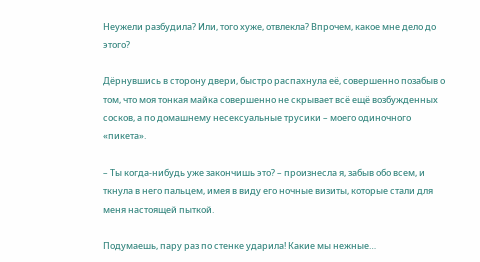Неужели разбудила? Или, того хуже, отвлекла? Впрочем, какое мне дело до этого?

Дёрнувшись в сторону двери, быстро распахнула её, совершенно позабыв о том, что моя тонкая майка совершенно не скрывает всё ещё возбужденных сосков, а по домашнему несексуальные трусики – моего одиночного «пикета».

– Ты когда-нибудь уже закончишь это? – произнесла я, забыв обо всем, и ткнула в него пальцем, имея в виду его ночные визиты, которые стали для меня настоящей пыткой.

Подумаешь, пару раз по стенке ударила! Какие мы нежные…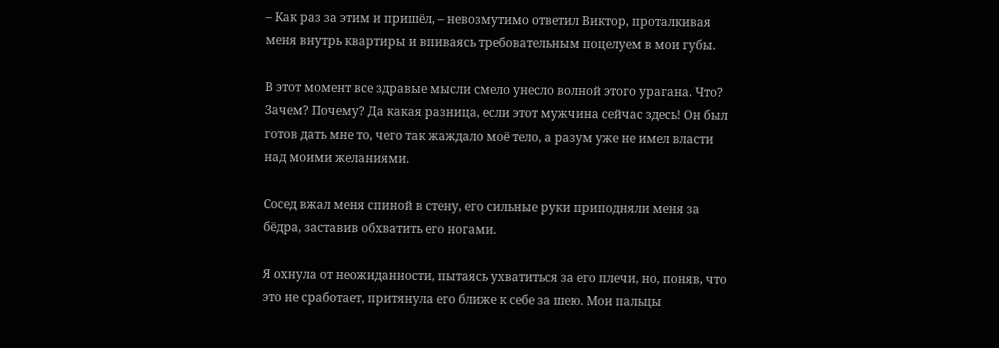– Как раз за этим и пришёл, – невозмутимо ответил Виктор, проталкивая меня внутрь квартиры и впиваясь требовательным поцелуем в мои губы.

В этот момент все здравые мысли смело унесло волной этого урагана. Что? Зачем? Почему? Да какая разница, если этот мужчина сейчас здесь! Он был готов дать мне то, чего так жаждало моё тело, а разум уже не имел власти над моими желаниями.

Сосед вжал меня спиной в стену, его сильные руки приподняли меня за бёдра, заставив обхватить его ногами.

Я охнула от неожиданности, пытаясь ухватиться за его плечи, но, поняв, что это не сработает, притянула его ближе к себе за шею. Мои пальцы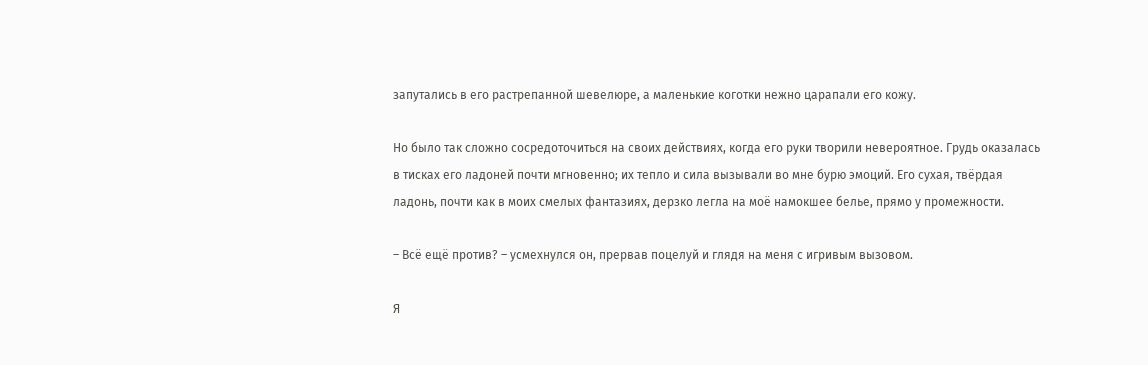запутались в его растрепанной шевелюре, а маленькие коготки нежно царапали его кожу.

Но было так сложно сосредоточиться на своих действиях, когда его руки творили невероятное. Грудь оказалась в тисках его ладоней почти мгновенно; их тепло и сила вызывали во мне бурю эмоций. Его сухая, твёрдая ладонь, почти как в моих смелых фантазиях, дерзко легла на моё намокшее белье, прямо у промежности.

– Всё ещё против? – усмехнулся он, прервав поцелуй и глядя на меня с игривым вызовом.

Я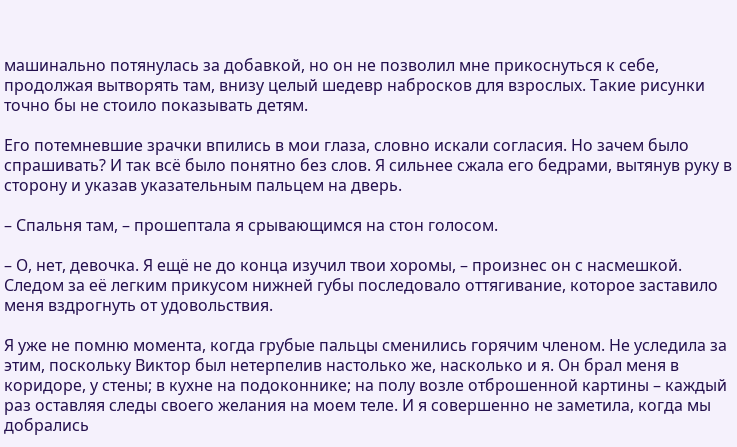машинально потянулась за добавкой, но он не позволил мне прикоснуться к себе, продолжая вытворять там, внизу целый шедевр набросков для взрослых. Такие рисунки точно бы не стоило показывать детям.

Его потемневшие зрачки впились в мои глаза, словно искали согласия. Но зачем было спрашивать? И так всё было понятно без слов. Я сильнее сжала его бедрами, вытянув руку в сторону и указав указательным пальцем на дверь.

– Спальня там, – прошептала я срывающимся на стон голосом.

– О, нет, девочка. Я ещё не до конца изучил твои хоромы, – произнес он с насмешкой. Следом за её легким прикусом нижней губы последовало оттягивание, которое заставило меня вздрогнуть от удовольствия.

Я уже не помню момента, когда грубые пальцы сменились горячим членом. Не уследила за этим, поскольку Виктор был нетерпелив настолько же, насколько и я. Он брал меня в коридоре, у стены; в кухне на подоконнике; на полу возле отброшенной картины – каждый раз оставляя следы своего желания на моем теле. И я совершенно не заметила, когда мы добрались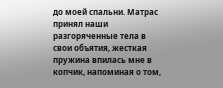до моей спальни. Матрас принял наши разгоряченные тела в свои объятия, жесткая пружина впилась мне в копчик, напоминая о том,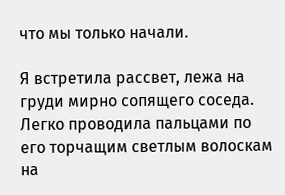что мы только начали.

Я встретила рассвет, лежа на груди мирно сопящего соседа. Легко проводила пальцами по его торчащим светлым волоскам на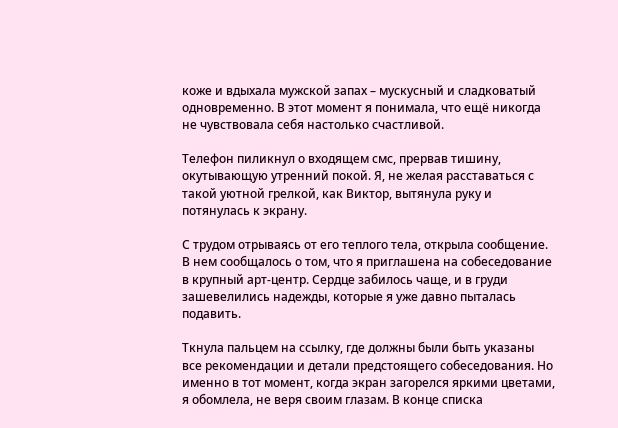коже и вдыхала мужской запах – мускусный и сладковатый одновременно. В этот момент я понимала, что ещё никогда не чувствовала себя настолько счастливой.

Телефон пиликнул о входящем смс, прервав тишину, окутывающую утренний покой. Я, не желая расставаться с такой уютной грелкой, как Виктор, вытянула руку и потянулась к экрану.

С трудом отрываясь от его теплого тела, открыла сообщение. В нем сообщалось о том, что я приглашена на собеседование в крупный арт-центр. Сердце забилось чаще, и в груди зашевелились надежды, которые я уже давно пыталась подавить.

Ткнула пальцем на ссылку, где должны были быть указаны все рекомендации и детали предстоящего собеседования. Но именно в тот момент, когда экран загорелся яркими цветами, я обомлела, не веря своим глазам. В конце списка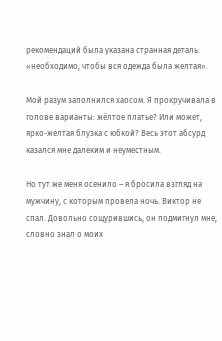рекомендаций была указана странная деталь: «необходимо, чтобы вся одежда была желтая».

Мой разум заполнился хаосом. Я прокручивала в голове варианты: жёлтое платье? Или может, ярко-желтая блузка с юбкой? Весь этот абсурд казался мне далеким и неуместным.

Но тут же меня осенило – я бросила взгляд на мужчину, с которым провела ночь. Виктор не спал. Довольно сощурившись, он подмигнул мне, словно знал о моих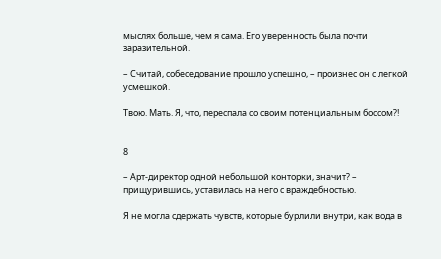мыслях больше, чем я сама. Его уверенность была почти заразительной.

– Считай, собеседование прошло успешно, – произнес он с легкой усмешкой.

Твою. Мать. Я, что, переспала со своим потенциальным боссом?!


8

– Арт-директор одной небольшой конторки, значит? – прищурившись, уставилась на него с враждебностью.

Я не могла сдержать чувств, которые бурлили внутри, как вода в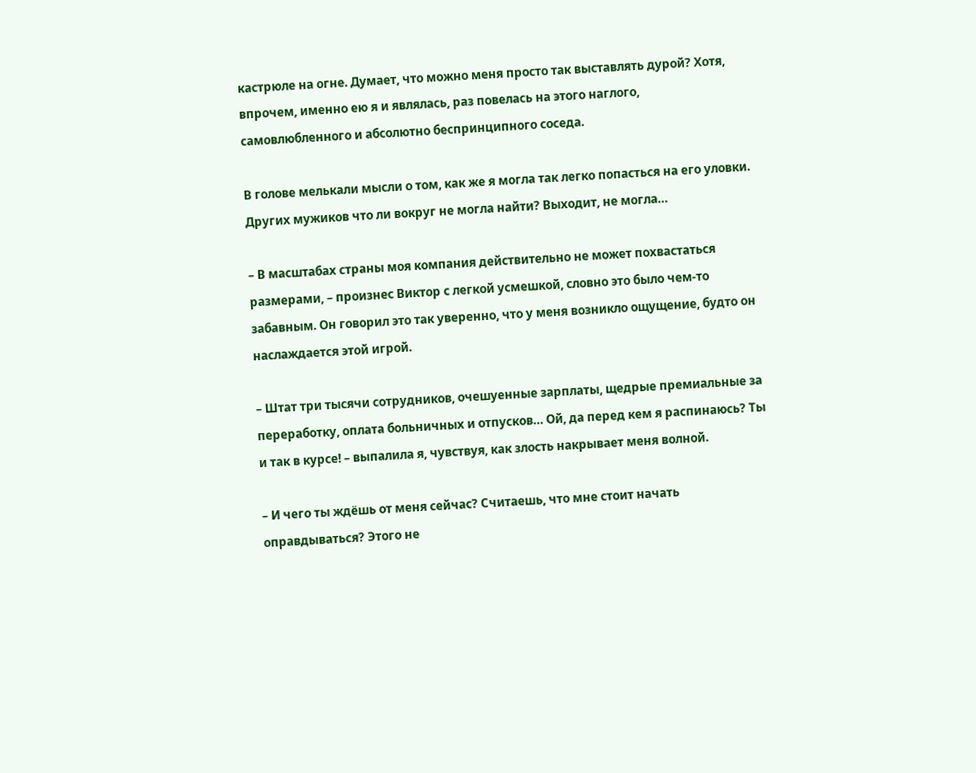кастрюле на огне. Думает, что можно меня просто так выставлять дурой? Хотя, впрочем, именно ею я и являлась, раз повелась на этого наглого, самовлюбленного и абсолютно беспринципного соседа.

В голове мелькали мысли о том, как же я могла так легко попасться на его уловки. Других мужиков что ли вокруг не могла найти? Выходит, не могла…

– В масштабах страны моя компания действительно не может похвастаться размерами, – произнес Виктор с легкой усмешкой, словно это было чем-то забавным. Он говорил это так уверенно, что у меня возникло ощущение, будто он наслаждается этой игрой.

– Штат три тысячи сотрудников, очешуенные зарплаты, щедрые премиальные за переработку, оплата больничных и отпусков… Ой, да перед кем я распинаюсь? Ты и так в курсе! – выпалила я, чувствуя, как злость накрывает меня волной.

– И чего ты ждёшь от меня сейчас? Считаешь, что мне стоит начать оправдываться? Этого не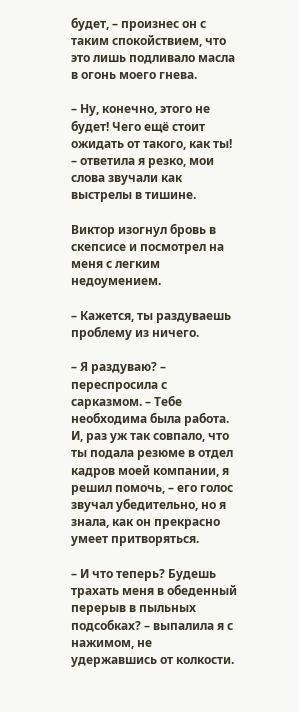будет, – произнес он с таким спокойствием, что это лишь подливало масла в огонь моего гнева.

– Ну, конечно, этого не будет! Чего ещё стоит ожидать от такого, как ты! – ответила я резко, мои слова звучали как выстрелы в тишине.

Виктор изогнул бровь в скепсисе и посмотрел на меня с легким недоумением.

– Кажется, ты раздуваешь проблему из ничего.

– Я раздуваю? – переспросила с сарказмом. – Тебе необходима была работа. И, раз уж так совпало, что ты подала резюме в отдел кадров моей компании, я решил помочь, – его голос звучал убедительно, но я знала, как он прекрасно умеет притворяться.

– И что теперь? Будешь трахать меня в обеденный перерыв в пыльных подсобках? – выпалила я с нажимом, не удержавшись от колкости.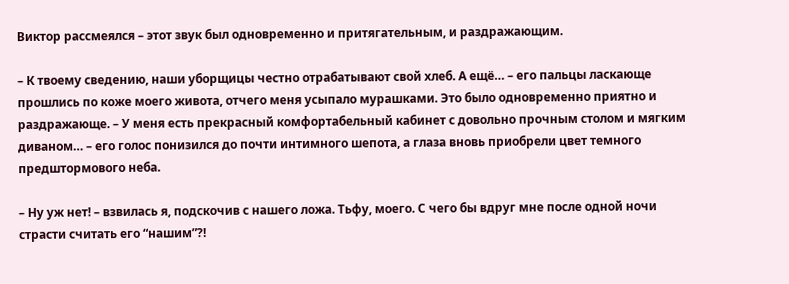Виктор рассмеялся – этот звук был одновременно и притягательным, и раздражающим.

– К твоему сведению, наши уборщицы честно отрабатывают свой хлеб. А ещё… – его пальцы ласкающе прошлись по коже моего живота, отчего меня усыпало мурашками. Это было одновременно приятно и раздражающе. – У меня есть прекрасный комфортабельный кабинет с довольно прочным столом и мягким диваном… – его голос понизился до почти интимного шепота, а глаза вновь приобрели цвет темного предштормового неба.

– Ну уж нет! – взвилась я, подскочив с нашего ложа. Тьфу, моего. С чего бы вдруг мне после одной ночи страсти считать его “нашим”?!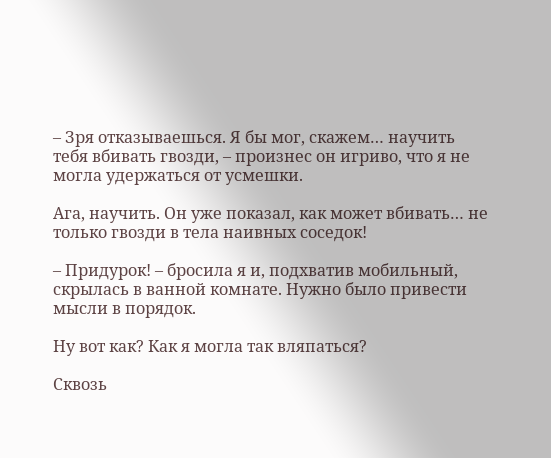– Зря отказываешься. Я бы мог, скажем… научить тебя вбивать гвозди, – произнес он игриво, что я не могла удержаться от усмешки.

Ага, научить. Он уже показал, как может вбивать… не только гвозди в тела наивных соседок!

– Придурок! – бросила я и, подхватив мобильный, скрылась в ванной комнате. Нужно было привести мысли в порядок.

Ну вот как? Как я могла так вляпаться?

Сквозь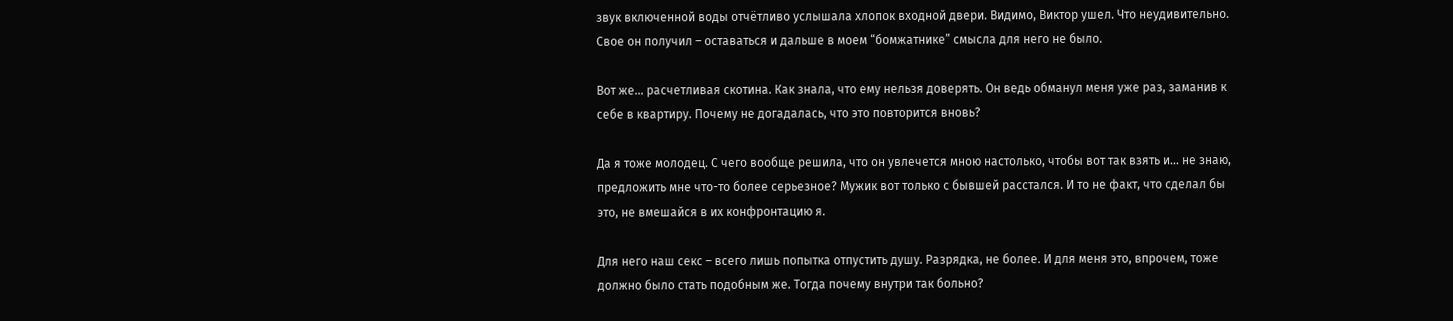звук включенной воды отчётливо услышала хлопок входной двери. Видимо, Виктор ушел. Что неудивительно. Свое он получил – оставаться и дальше в моем “бомжатнике” смысла для него не было.

Вот же… расчетливая скотина. Как знала, что ему нельзя доверять. Он ведь обманул меня уже раз, заманив к себе в квартиру. Почему не догадалась, что это повторится вновь?

Да я тоже молодец. С чего вообще решила, что он увлечется мною настолько, чтобы вот так взять и… не знаю, предложить мне что-то более серьезное? Мужик вот только с бывшей расстался. И то не факт, что сделал бы это, не вмешайся в их конфронтацию я.

Для него наш секс – всего лишь попытка отпустить душу. Разрядка, не более. И для меня это, впрочем, тоже должно было стать подобным же. Тогда почему внутри так больно?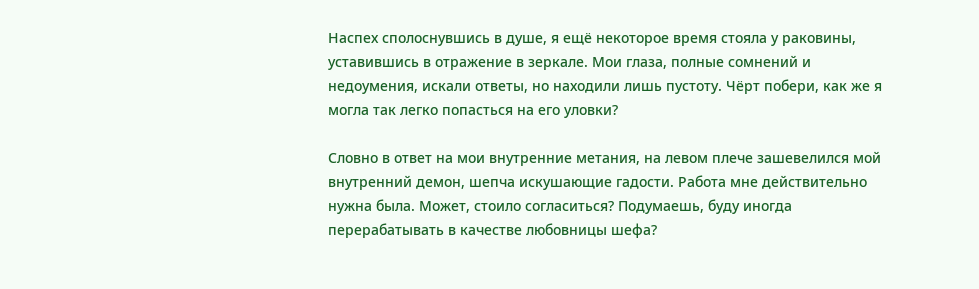Наспех сполоснувшись в душе, я ещё некоторое время стояла у раковины, уставившись в отражение в зеркале. Мои глаза, полные сомнений и недоумения, искали ответы, но находили лишь пустоту. Чёрт побери, как же я могла так легко попасться на его уловки?

Словно в ответ на мои внутренние метания, на левом плече зашевелился мой внутренний демон, шепча искушающие гадости. Работа мне действительно нужна была. Может, стоило согласиться? Подумаешь, буду иногда перерабатывать в качестве любовницы шефа?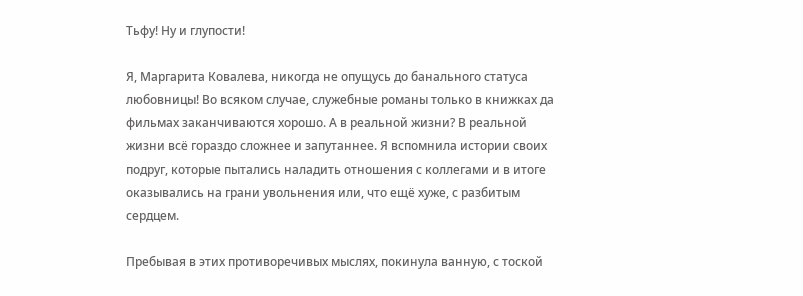Тьфу! Ну и глупости!

Я, Маргарита Ковалева, никогда не опущусь до банального статуса любовницы! Во всяком случае, служебные романы только в книжках да фильмах заканчиваются хорошо. А в реальной жизни? В реальной жизни всё гораздо сложнее и запутаннее. Я вспомнила истории своих подруг, которые пытались наладить отношения с коллегами и в итоге оказывались на грани увольнения или, что ещё хуже, с разбитым сердцем.

Пребывая в этих противоречивых мыслях, покинула ванную, с тоской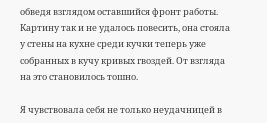обведя взглядом оставшийся фронт работы. Картину так и не удалось повесить, она стояла у стены на кухне среди кучки теперь уже собранных в кучу кривых гвоздей. От взгляда на это становилось тошно.

Я чувствовала себя не только неудачницей в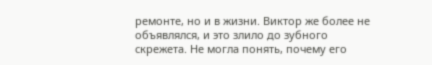ремонте, но и в жизни. Виктор же более не объявлялся, и это злило до зубного скрежета. Не могла понять, почему его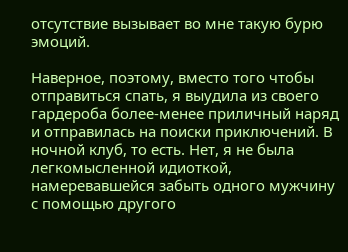отсутствие вызывает во мне такую бурю эмоций.

Наверное, поэтому, вместо того чтобы отправиться спать, я выудила из своего гардероба более-менее приличный наряд и отправилась на поиски приключений. В ночной клуб, то есть. Нет, я не была легкомысленной идиоткой, намеревавшейся забыть одного мужчину с помощью другого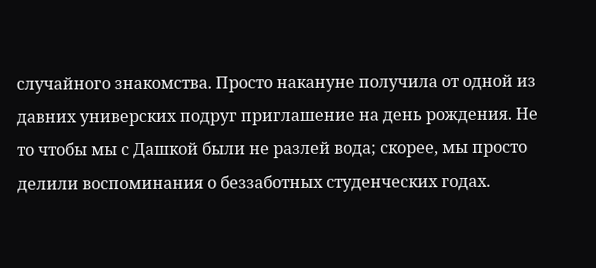случайного знакомства. Просто накануне получила от одной из давних универских подруг приглашение на день рождения. Не то чтобы мы с Дашкой были не разлей вода; скорее, мы просто делили воспоминания о беззаботных студенческих годах.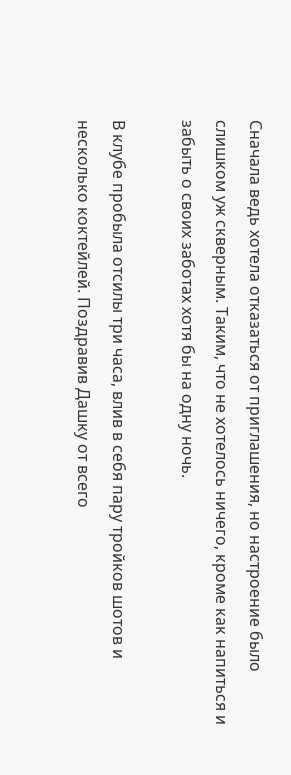Сначала ведь хотела отказаться от приглашения, но настроение было слишком уж скверным. Таким, что не хотелось ничего, кроме как напиться и забыть о своих заботах хотя бы на одну ночь.

В клубе пробыла отсилы три часа, влив в себя пару тройков шотов и несколько коктейлей. Поздравив Дашку от всего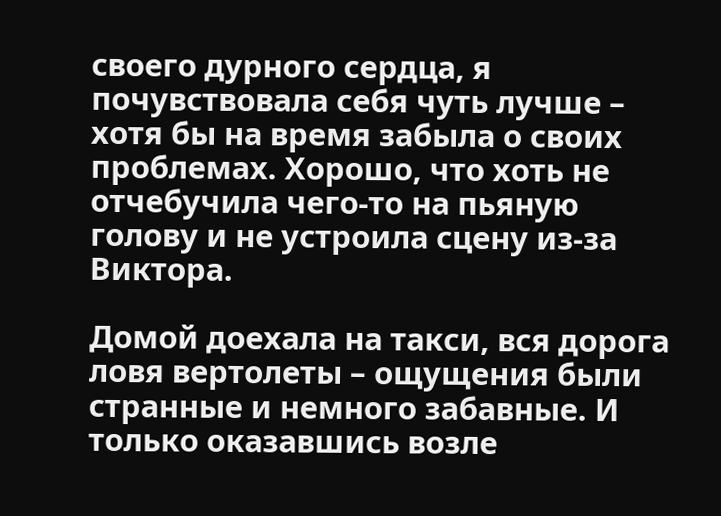своего дурного сердца, я почувствовала себя чуть лучше – хотя бы на время забыла о своих проблемах. Хорошо, что хоть не отчебучила чего-то на пьяную голову и не устроила сцену из-за Виктора.

Домой доехала на такси, вся дорога ловя вертолеты – ощущения были странные и немного забавные. И только оказавшись возле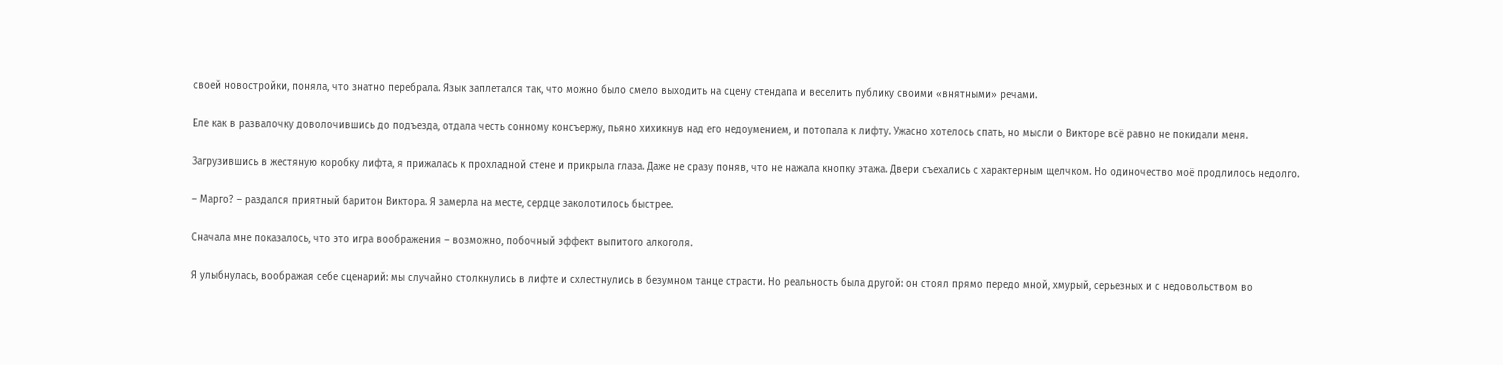своей новостройки, поняла, что знатно перебрала. Язык заплетался так, что можно было смело выходить на сцену стендапа и веселить публику своими «внятными» речами.

Еле как в развалочку доволочившись до подъезда, отдала честь сонному консъержу, пьяно хихикнув над его недоумением, и потопала к лифту. Ужасно хотелось спать, но мысли о Викторе всё равно не покидали меня.

Загрузившись в жестяную коробку лифта, я прижалась к прохладной стене и прикрыла глаза. Даже не сразу поняв, что не нажала кнопку этажа. Двери съехались с характерным щелчком. Но одиночество моё продлилось недолго.

– Марго? – раздался приятный баритон Виктора. Я замерла на месте, сердце заколотилось быстрее.

Сначала мне показалось, что это игра воображения – возможно, побочный эффект выпитого алкоголя.

Я улыбнулась, воображая себе сценарий: мы случайно столкнулись в лифте и схлестнулись в безумном танце страсти. Но реальность была другой: он стоял прямо передо мной, хмурый, серьезных и с недовольством во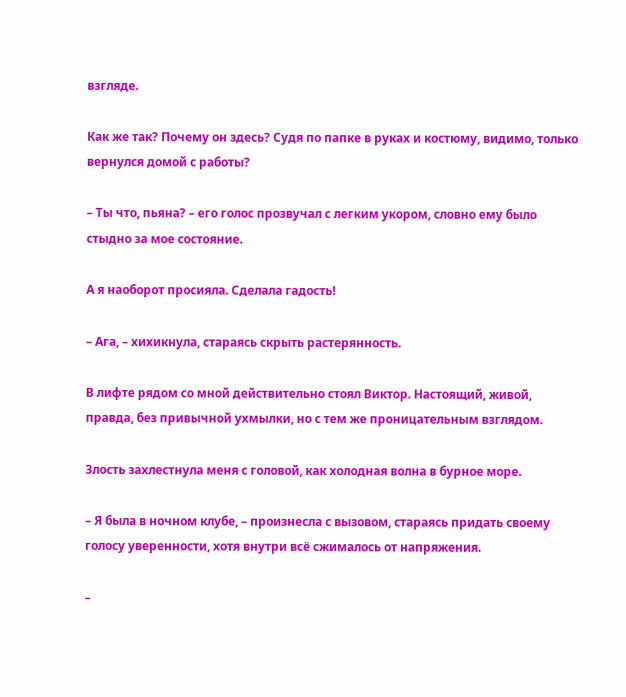взгляде.

Как же так? Почему он здесь? Судя по папке в руках и костюму, видимо, только вернулся домой с работы?

– Ты что, пьяна? – его голос прозвучал с легким укором, словно ему было стыдно за мое состояние.

А я наоборот просияла. Сделала гадость!

– Ага, – хихикнула, стараясь скрыть растерянность.

В лифте рядом со мной действительно стоял Виктор. Настоящий, живой, правда, без привычной ухмылки, но с тем же проницательным взглядом.

Злость захлестнула меня с головой, как холодная волна в бурное море.

– Я была в ночном клубе, – произнесла с вызовом, стараясь придать своему голосу уверенности, хотя внутри всё сжималось от напряжения.

–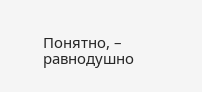Понятно, – равнодушно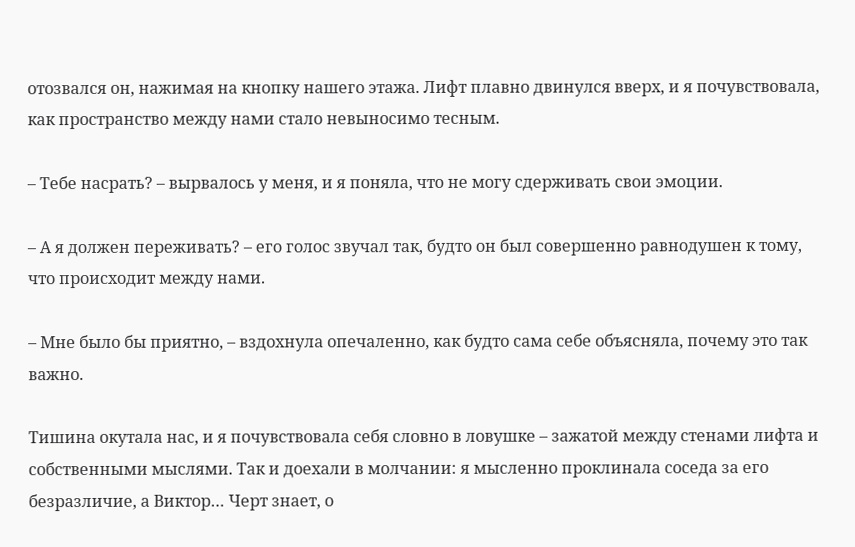отозвался он, нажимая на кнопку нашего этажа. Лифт плавно двинулся вверх, и я почувствовала, как пространство между нами стало невыносимо тесным.

– Тебе насрать? – вырвалось у меня, и я поняла, что не могу сдерживать свои эмоции.

– А я должен переживать? – его голос звучал так, будто он был совершенно равнодушен к тому, что происходит между нами.

– Мне было бы приятно, – вздохнула опечаленно, как будто сама себе объясняла, почему это так важно.

Тишина окутала нас, и я почувствовала себя словно в ловушке – зажатой между стенами лифта и собственными мыслями. Так и доехали в молчании: я мысленно проклинала соседа за его безразличие, а Виктор… Черт знает, о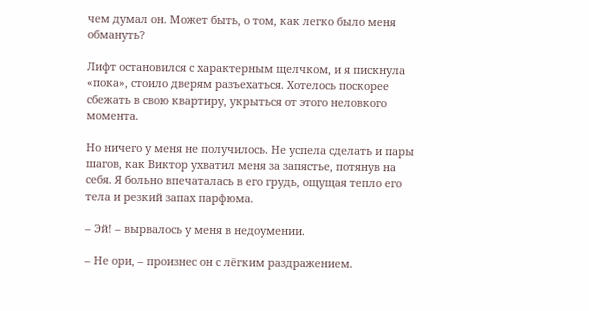чем думал он. Может быть, о том, как легко было меня обмануть?

Лифт остановился с характерным щелчком, и я пискнула «пока», стоило дверям разъехаться. Хотелось поскорее сбежать в свою квартиру, укрыться от этого неловкого момента.

Но ничего у меня не получилось. Не успела сделать и пары шагов, как Виктор ухватил меня за запястье, потянув на себя. Я больно впечаталась в его грудь, ощущая тепло его тела и резкий запах парфюма.

– Эй! – вырвалось у меня в недоумении.

– Не ори, – произнес он с лёгким раздражением.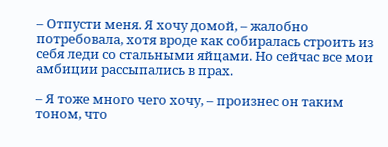– Отпусти меня. Я хочу домой, – жалобно потребовала, хотя вроде как собиралась строить из себя леди со стальными яйцами. Но сейчас все мои амбиции рассыпались в прах.

– Я тоже много чего хочу, – произнес он таким тоном, что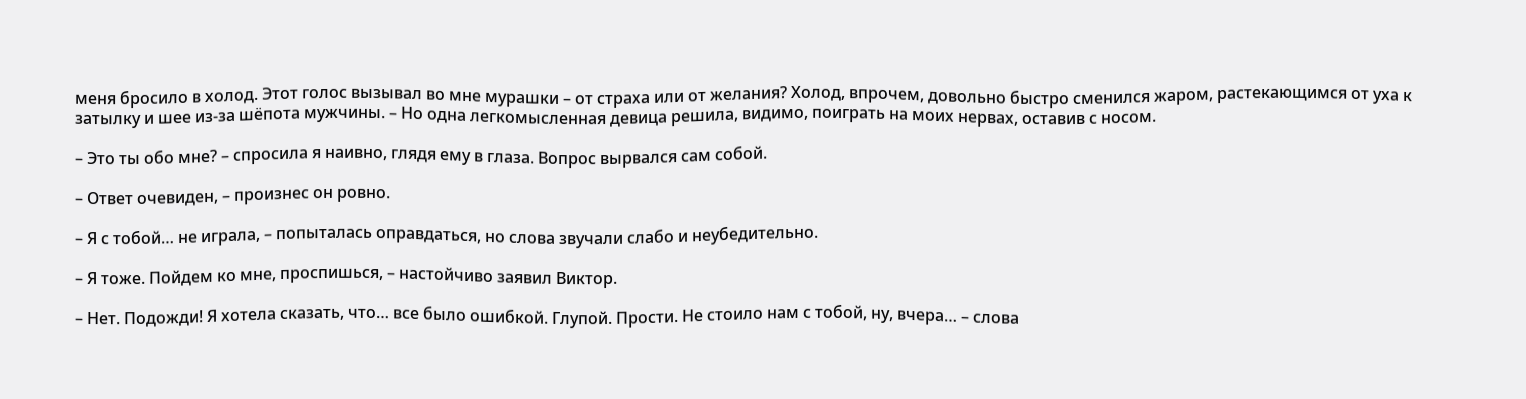меня бросило в холод. Этот голос вызывал во мне мурашки – от страха или от желания? Холод, впрочем, довольно быстро сменился жаром, растекающимся от уха к затылку и шее из-за шёпота мужчины. – Но одна легкомысленная девица решила, видимо, поиграть на моих нервах, оставив с носом.

– Это ты обо мне? – спросила я наивно, глядя ему в глаза. Вопрос вырвался сам собой.

– Ответ очевиден, – произнес он ровно.

– Я с тобой… не играла, – попыталась оправдаться, но слова звучали слабо и неубедительно.

– Я тоже. Пойдем ко мне, проспишься, – настойчиво заявил Виктор.

– Нет. Подожди! Я хотела сказать, что… все было ошибкой. Глупой. Прости. Не стоило нам с тобой, ну, вчера… – слова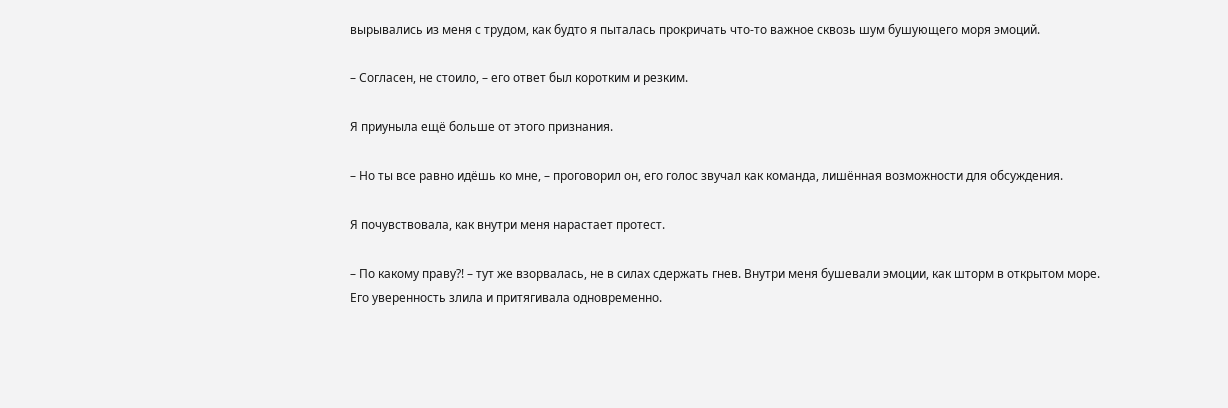вырывались из меня с трудом, как будто я пыталась прокричать что-то важное сквозь шум бушующего моря эмоций.

– Согласен, не стоило, – его ответ был коротким и резким.

Я приуныла ещё больше от этого признания.

– Но ты все равно идёшь ко мне, – проговорил он, его голос звучал как команда, лишённая возможности для обсуждения.

Я почувствовала, как внутри меня нарастает протест.

– По какому праву?! – тут же взорвалась, не в силах сдержать гнев. Внутри меня бушевали эмоции, как шторм в открытом море. Его уверенность злила и притягивала одновременно.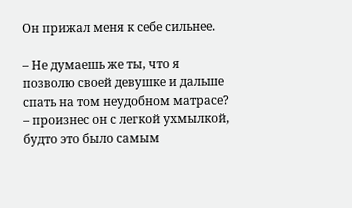Он прижал меня к себе сильнее.

– Не думаешь же ты, что я позволю своей девушке и дальше спать на том неудобном матрасе? – произнес он с легкой ухмылкой, будто это было самым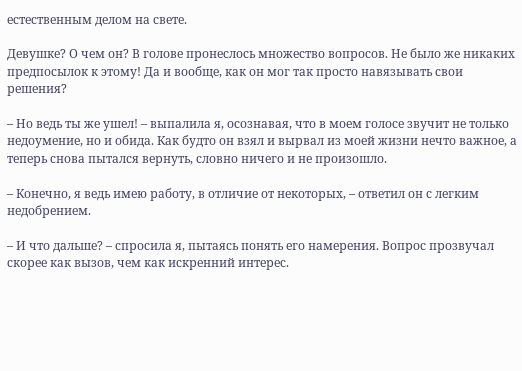естественным делом на свете.

Девушке? О чем он? В голове пронеслось множество вопросов. Не было же никаких предпосылок к этому! Да и вообще, как он мог так просто навязывать свои решения?

– Но ведь ты же ушел! – выпалила я, осознавая, что в моем голосе звучит не только недоумение, но и обида. Как будто он взял и вырвал из моей жизни нечто важное, а теперь снова пытался вернуть, словно ничего и не произошло.

– Конечно, я ведь имею работу, в отличие от некоторых, – ответил он с легким недобрением.

– И что дальше? – спросила я, пытаясь понять его намерения. Вопрос прозвучал скорее как вызов, чем как искренний интерес.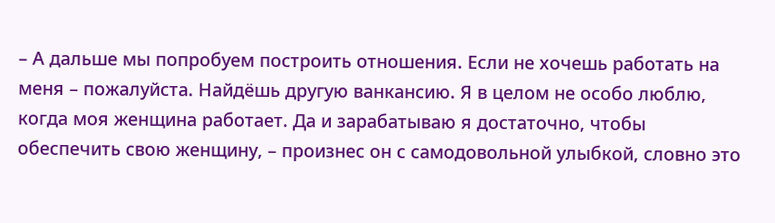– А дальше мы попробуем построить отношения. Если не хочешь работать на меня – пожалуйста. Найдёшь другую ванкансию. Я в целом не особо люблю, когда моя женщина работает. Да и зарабатываю я достаточно, чтобы обеспечить свою женщину, – произнес он с самодовольной улыбкой, словно это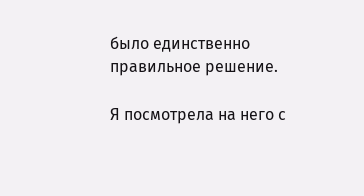было единственно правильное решение.

Я посмотрела на него с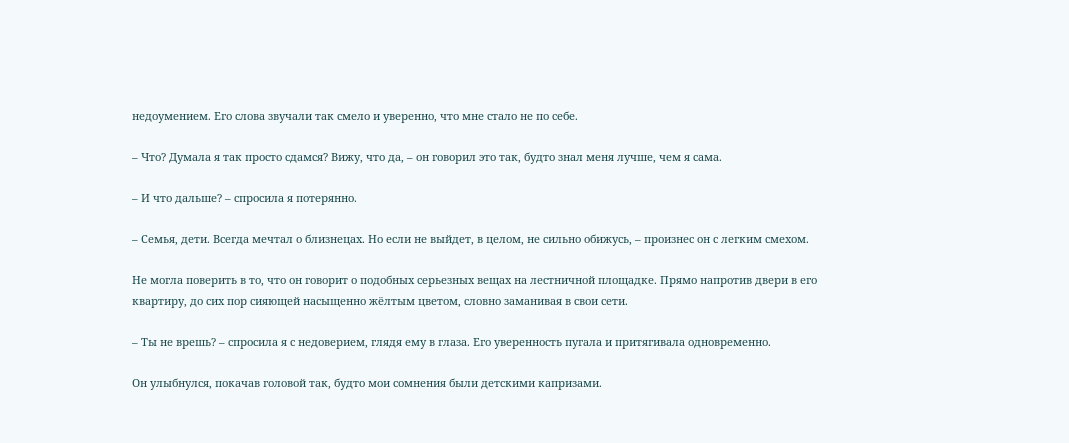недоумением. Его слова звучали так смело и уверенно, что мне стало не по себе.

– Что? Думала я так просто сдамся? Вижу, что да, – он говорил это так, будто знал меня лучше, чем я сама.

– И что дальше? – спросила я потерянно.

– Семья, дети. Всегда мечтал о близнецах. Но если не выйдет, в целом, не сильно обижусь, – произнес он с легким смехом.

Не могла поверить в то, что он говорит о подобных серьезных вещах на лестничной площадке. Прямо напротив двери в его квартиру, до сих пор сияющей насыщенно жёлтым цветом, словно заманивая в свои сети.

– Ты не врешь? – спросила я с недоверием, глядя ему в глаза. Его уверенность пугала и притягивала одновременно.

Он улыбнулся, покачав головой так, будто мои сомнения были детскими капризами.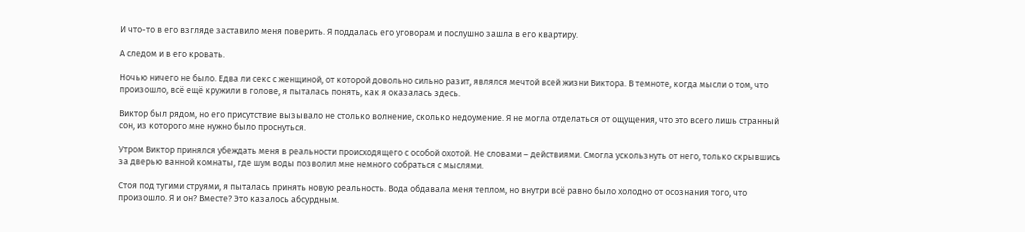И что-то в его взгляде заставило меня поверить. Я поддалась его уговорам и послушно зашла в его квартиру.

А следом и в его кровать.

Ночью ничего не было. Едва ли секс с женщиной, от которой довольно сильно разит, являлся мечтой всей жизни Виктора. В темноте, когда мысли о том, что произошло, всё ещё кружили в голове, я пыталась понять, как я оказалась здесь.

Виктор был рядом, но его присутствие вызывало не столько волнение, сколько недоумение. Я не могла отделаться от ощущения, что это всего лишь странный сон, из которого мне нужно было проснуться.

Утром Виктор принялся убеждать меня в реальности происходящего с особой охотой. Не словами – действиями. Смогла ускользнуть от него, только скрывшись за дверью ванной комнаты, где шум воды позволил мне немного собраться с мыслями.

Стоя под тугими струями, я пыталась принять новую реальность. Вода обдавала меня теплом, но внутри всё равно было холодно от осознания того, что произошло. Я и он? Вместе? Это казалось абсурдным.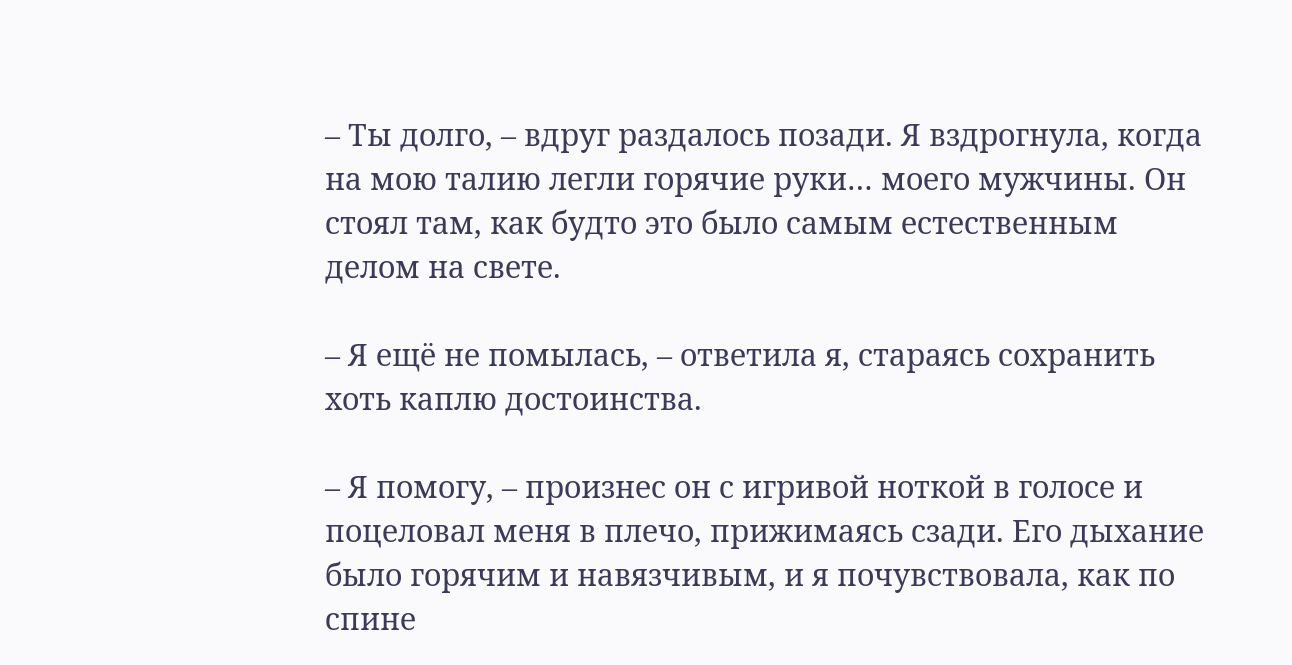– Ты долго, – вдруг раздалось позади. Я вздрогнула, когда на мою талию легли горячие руки… моего мужчины. Он стоял там, как будто это было самым естественным делом на свете.

– Я ещё не помылась, – ответила я, стараясь сохранить хоть каплю достоинства.

– Я помогу, – произнес он с игривой ноткой в голосе и поцеловал меня в плечо, прижимаясь сзади. Его дыхание было горячим и навязчивым, и я почувствовала, как по спине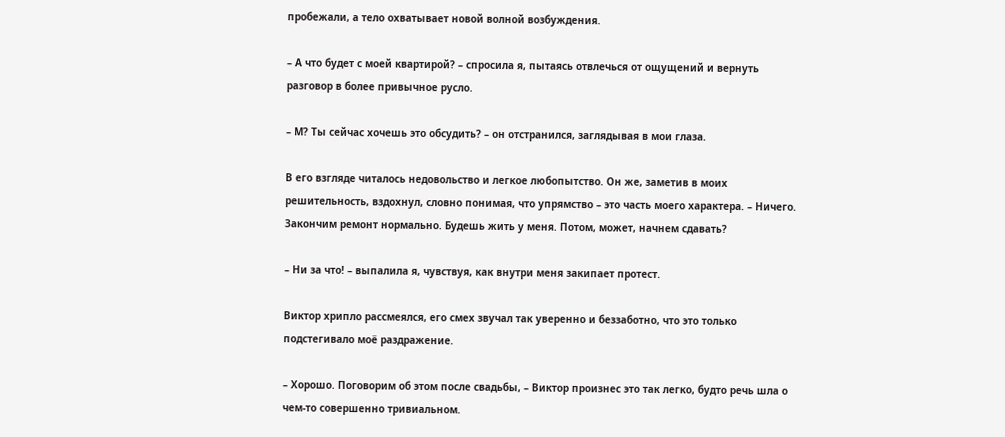пробежали, а тело охватывает новой волной возбуждения.

– А что будет с моей квартирой? – спросила я, пытаясь отвлечься от ощущений и вернуть разговор в более привычное русло.

– М? Ты сейчас хочешь это обсудить? – он отстранился, заглядывая в мои глаза.

В его взгляде читалось недовольство и легкое любопытство. Он же, заметив в моих решительность, вздохнул, словно понимая, что упрямство – это часть моего характера. – Ничего. Закончим ремонт нормально. Будешь жить у меня. Потом, может, начнем сдавать?

– Ни за что! – выпалила я, чувствуя, как внутри меня закипает протест.

Виктор хрипло рассмеялся, его смех звучал так уверенно и беззаботно, что это только подстегивало моё раздражение.

– Хорошо. Поговорим об этом после свадьбы, – Виктор произнес это так легко, будто речь шла о чем-то совершенно тривиальном.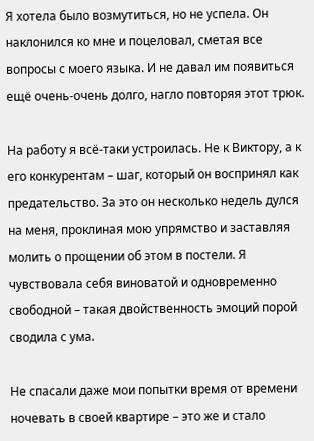Я хотела было возмутиться, но не успела. Он наклонился ко мне и поцеловал, сметая все вопросы с моего языка. И не давал им появиться ещё очень-очень долго, нагло повторяя этот трюк.

На работу я всё-таки устроилась. Не к Виктору, а к его конкурентам – шаг, который он воспринял как предательство. За это он несколько недель дулся на меня, проклиная мою упрямство и заставляя молить о прощении об этом в постели. Я чувствовала себя виноватой и одновременно свободной – такая двойственность эмоций порой сводила с ума.

Не спасали даже мои попытки время от времени ночевать в своей квартире – это же и стало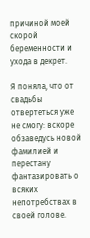причиной моей скорой беременности и ухода в декрет.

Я поняла, что от свадьбы отвертеться уже не смогу: вскоре обзаведусь новой фамилией и перестану фантазировать о всяких непотребствах в своей голове.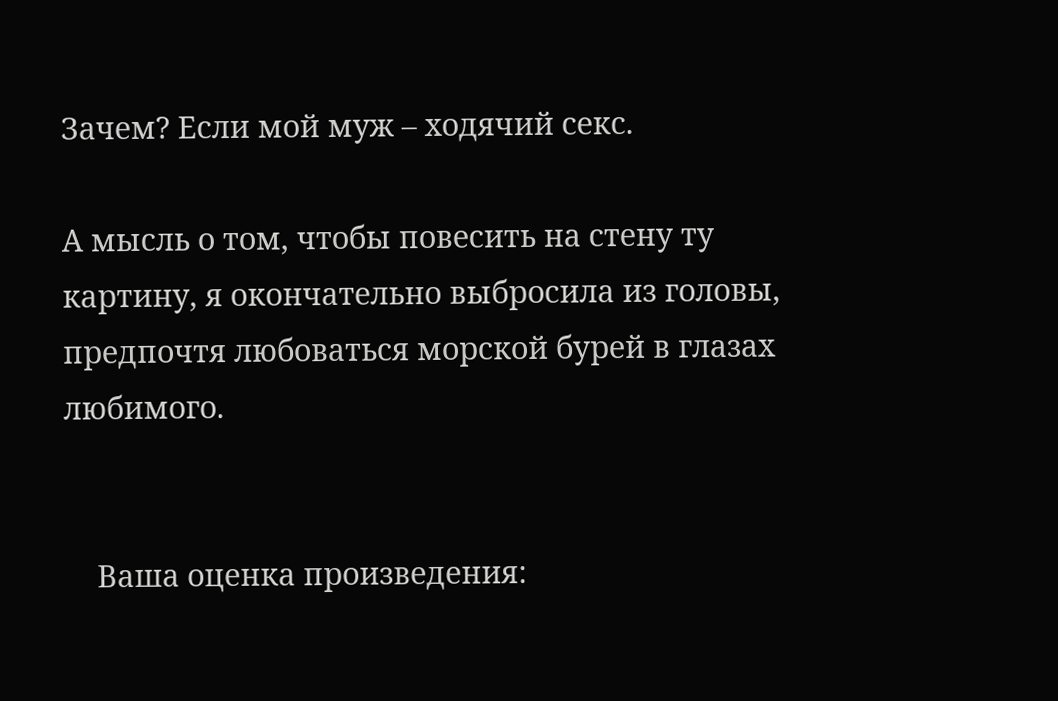Зачем? Если мой муж – ходячий секс.

А мысль о том, чтобы повесить на стену ту картину, я окончательно выбросила из головы, предпочтя любоваться морской бурей в глазах любимого.


    Ваша оценка произведения: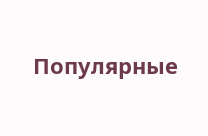Популярные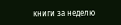книги за неделю